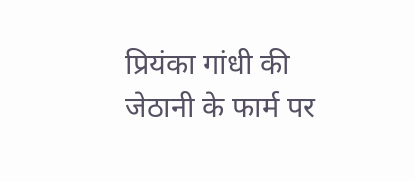प्रियंका गांधी की जेठानी के फार्म पर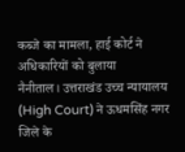कब्जे का मामला, हाई कोर्ट ने अधिकारियों को बुलाया
नैनीताल। उत्तराखंड उच्च न्यायालय (High Court) ने ऊधमसिंह नगर जिले के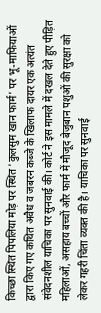किच्छा स्थित पिपलिया मोड़ पर स्थित 'कुलसुम खान फार्म' पर भू-माफियाओं द्वारा किए गए कथित अवैध व जबरन कब्जे के खिलाफ दायर एक अत्यंत संवेदनशील याचिका पर सुनवाई की। कोर्ट ने इस मामले में दखल देते हुए पीड़ित महिलाओं, असहाय बच्चों और फार्म में मौजूद बेजुबान पशुओं की सुरक्षा को लेकर गहरी चिंता व्यक्त की है। याचिका पर सुनवाई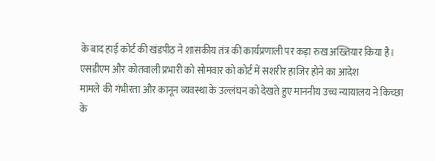के बाद हाई कोर्ट की खंडपीठ ने शासकीय तंत्र की कार्यप्रणाली पर कड़ा रुख अख्तियार किया है।
एसडीएम और कोतवाली प्रभारी को सोमवार को कोर्ट में सशरीर हाजिर होने का आदेश
मामले की गंभीरता और कानून व्यवस्था के उल्लंघन को देखते हुए माननीय उच्च न्यायालय ने किच्छा के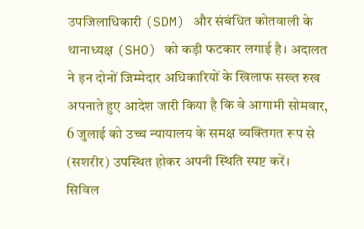उपजिलाधिकारी (SDM) और संबंधित कोतवाली के थानाध्यक्ष (SHO) को कड़ी फटकार लगाई है। अदालत ने इन दोनों जिम्मेदार अधिकारियों के खिलाफ सख्त रुख अपनाते हुए आदेश जारी किया है कि वे आगामी सोमवार, 6 जुलाई को उच्च न्यायालय के समक्ष व्यक्तिगत रूप से (सशरीर) उपस्थित होकर अपनी स्थिति स्पष्ट करें।
सिविल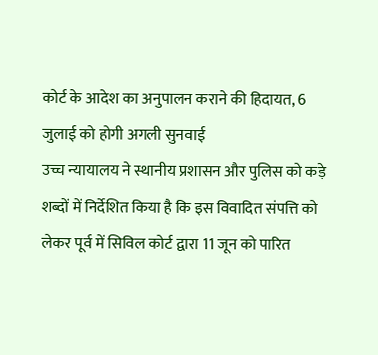कोर्ट के आदेश का अनुपालन कराने की हिदायत, 6 जुलाई को होगी अगली सुनवाई
उच्च न्यायालय ने स्थानीय प्रशासन और पुलिस को कड़े शब्दों में निर्देशित किया है कि इस विवादित संपत्ति को लेकर पूर्व में सिविल कोर्ट द्वारा 11 जून को पारित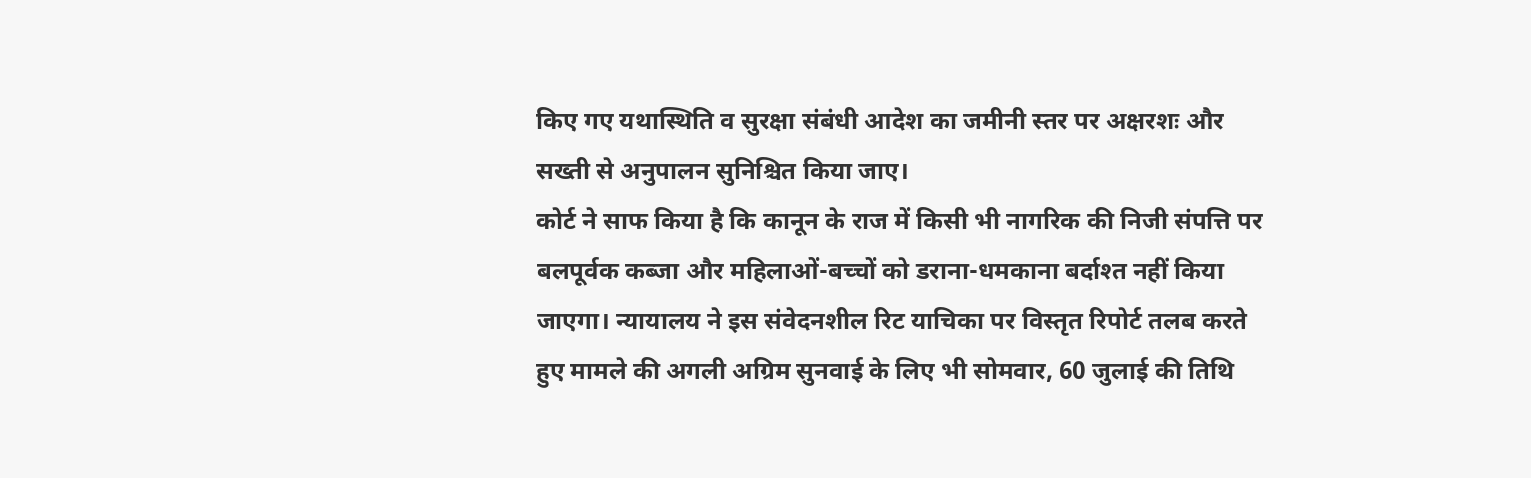किए गए यथास्थिति व सुरक्षा संबंधी आदेश का जमीनी स्तर पर अक्षरशः और सख्ती से अनुपालन सुनिश्चित किया जाए।
कोर्ट ने साफ किया है कि कानून के राज में किसी भी नागरिक की निजी संपत्ति पर बलपूर्वक कब्जा और महिलाओं-बच्चों को डराना-धमकाना बर्दाश्त नहीं किया जाएगा। न्यायालय ने इस संवेदनशील रिट याचिका पर विस्तृत रिपोर्ट तलब करते हुए मामले की अगली अग्रिम सुनवाई के लिए भी सोमवार, 60 जुलाई की तिथि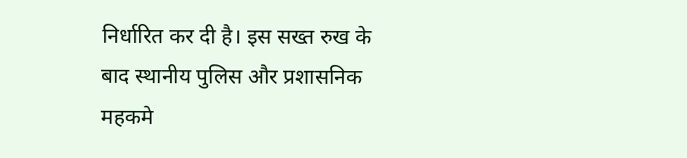निर्धारित कर दी है। इस सख्त रुख के बाद स्थानीय पुलिस और प्रशासनिक महकमे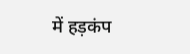में हड़कंप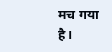मच गया है।